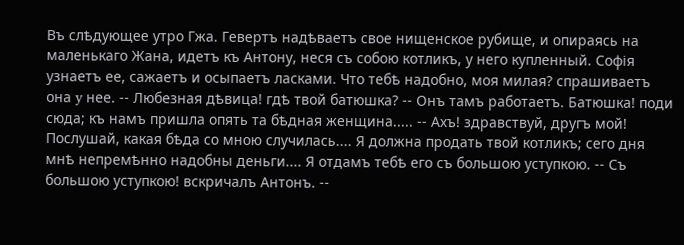Въ слѣдующее утро Гжа. Гевертъ надѣваетъ свое нищенское рубище, и опираясь на маленькаго Жана, идетъ къ Антону, неся съ собою котликъ, у него купленный. Софія узнаетъ ее, сажаетъ и осыпаетъ ласками. Что тебѣ надобно, моя милая? спрашиваетъ она y нее. -- Любезная дѣвица! гдѣ твой батюшка? -- Онъ тамъ работаетъ. Батюшка! поди сюда; къ намъ пришла опять та бѣдная женщина..... -- Ахъ! здравствуй, другъ мой! Послушай, какая бѣда со мною случилась.... Я должна продать твой котликъ; сего дня мнѣ непремѣнно надобны деньги.... Я отдамъ тебѣ его съ большою уступкою. -- Съ большою уступкою! вскричалъ Антонъ. --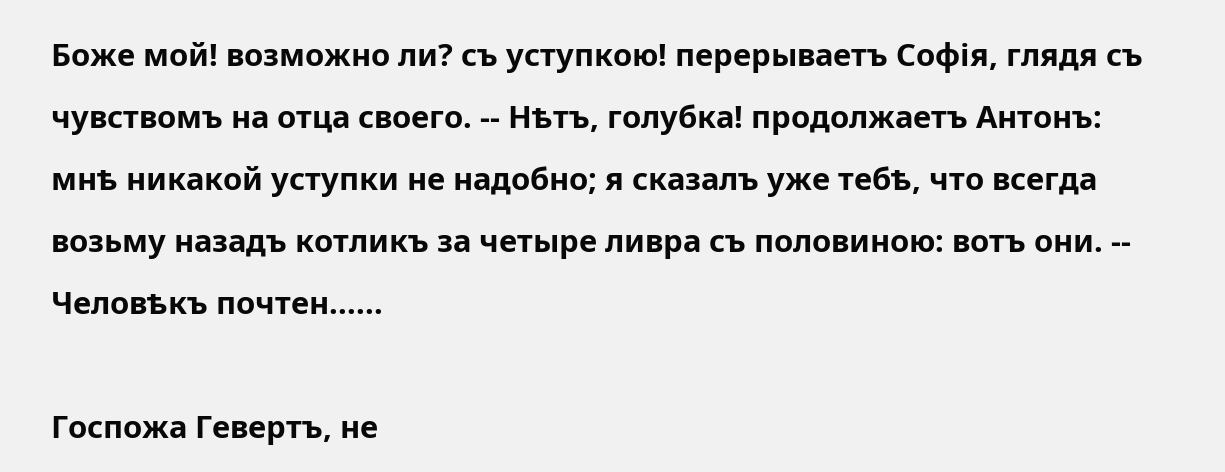Боже мой! возможно ли? съ уступкою! перерываетъ Софія, глядя съ чувствомъ на отца своего. -- Нѣтъ, голубка! продолжаетъ Антонъ: мнѣ никакой уступки не надобно; я сказалъ уже тебѣ, что всегда возьму назадъ котликъ за четыре ливра съ половиною: вотъ они. -- Человѣкъ почтен......

Госпожа Гевертъ, не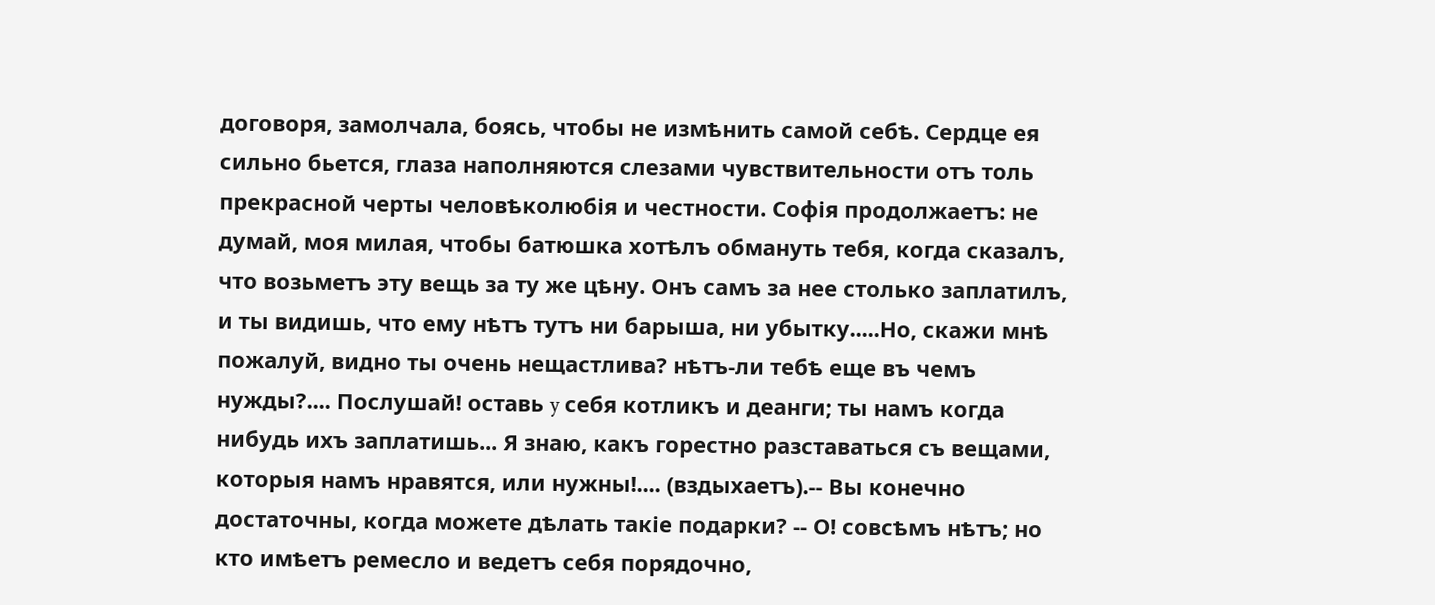договоря, замолчала, боясь, чтобы не измѣнить самой себѣ. Сердце ея сильно бьется, глаза наполняются слезами чувствительности отъ толь прекрасной черты человѣколюбія и честности. Софія продолжаетъ: не думай, моя милая, чтобы батюшка хотѣлъ обмануть тебя, когда сказалъ, что возьметъ эту вещь за ту же цѣну. Онъ самъ за нее столько заплатилъ, и ты видишь, что ему нѣтъ тутъ ни барыша, ни убытку.....Но, скажи мнѣ пожалуй, видно ты очень нещастлива? нѣтъ-ли тебѣ еще въ чемъ нужды?.... Послушай! оставь y себя котликъ и деанги; ты намъ когда нибудь ихъ заплатишь... Я знаю, какъ горестно разставаться съ вещами, которыя намъ нравятся, или нужны!.... (вздыхаетъ).-- Вы конечно достаточны, когда можете дѣлать такіе подарки? -- О! совсѣмъ нѣтъ; но кто имѣетъ ремесло и ведетъ себя порядочно,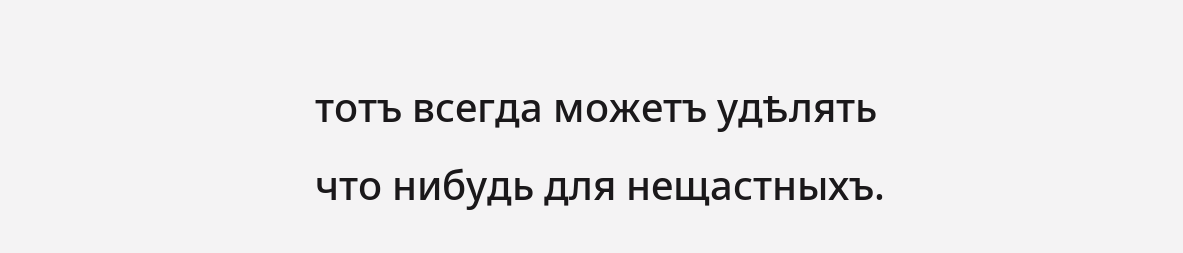тотъ всегда можетъ удѣлять что нибудь для нещастныхъ.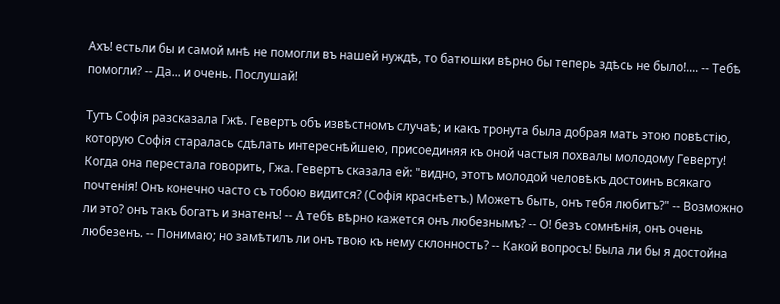Ахъ! естьли бы и самой мнѣ не помогли въ нашей нуждѣ, то батюшки вѣрно бы теперь здѣсь не было!.... -- Тебѣ помогли? -- Да... и очень. Послушай!

Тутъ Софія разсказала Гжѣ. Гевертъ объ извѣстномъ случаѣ; и какъ тронута была добрая мать этою повѣстію, которую Софія старалась сдѣлать интереснѣйшею, присоединяя къ оной частыя похвалы молодому Геверту! Когда она перестала говорить, Гжа. Гевертъ сказала ей: "видно, этотъ молодой человѣкъ достоинъ всякаго почтенія! Онъ конечно часто съ тобою видится? (Софія краснѣетъ.) Можетъ быть, онъ тебя любитъ?" -- Возможно ли это? онъ такъ богатъ и знатенъ! -- A тебѣ вѣрно кажется онъ любезнымъ? -- О! безъ сомнѣнія, онъ очень любезенъ. -- Понимаю; но замѣтилъ ли онъ твою къ нему склонность? -- Какой вопросъ! Была ли бы я достойна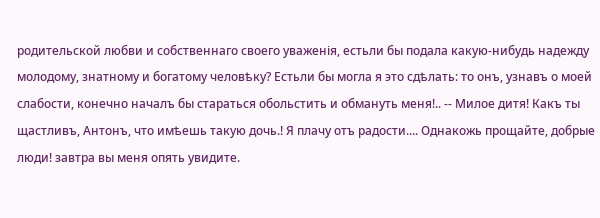родительской любви и собственнаго своего уваженія, естьли бы подала какую-нибудь надежду молодому, знатному и богатому человѣку? Естьли бы могла я это сдѣлать: то онъ, узнавъ о моей слабости, конечно началъ бы стараться обольстить и обмануть меня!.. -- Милое дитя! Какъ ты щастливъ, Антонъ, что имѣешь такую дочь.! Я плачу отъ радости.... Однакожь прощайте, добрые люди! завтра вы меня опять увидите.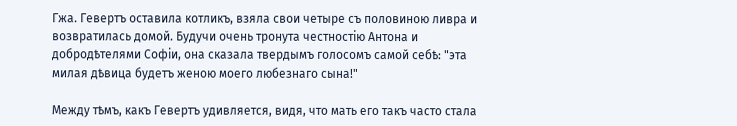Гжа. Гевертъ оставила котликъ, взяла свои четыре съ половиною ливра и возвратилась домой. Будучи очень тронута честностію Антона и добродѣтелями Софіи, она сказала твердымъ голосомъ самой себѣ: "эта милая дѣвица будетъ женою моего любезнаго сына!"

Между тѣмъ, какъ Гевертъ удивляется, видя, что мать его такъ часто стала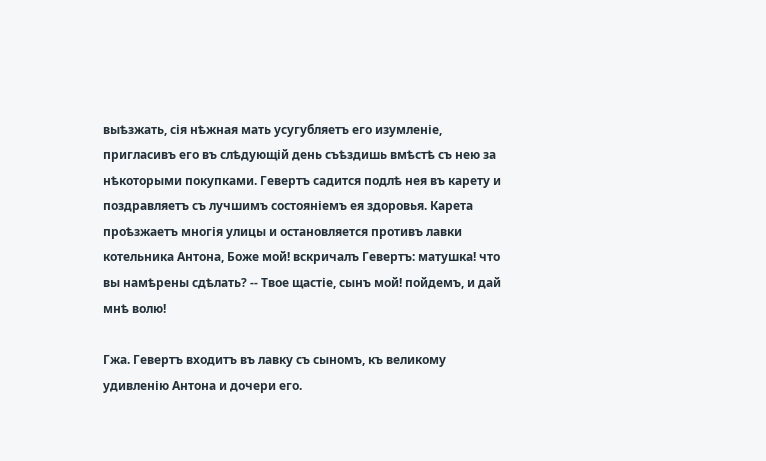выѣзжать, сія нѣжная мать усугубляетъ его изумленіе, пригласивъ его въ слѣдующій день съѣздишь вмѣстѣ съ нею за нѣкоторыми покупками. Гевертъ садится подлѣ нея въ карету и поздравляетъ съ лучшимъ состояніемъ ея здоровья. Карета проѣзжаетъ многія улицы и остановляется противъ лавки котельника Антона, Боже мой! вскричалъ Гевертъ: матушка! что вы намѣрены сдѣлать? -- Твое щастіе, сынъ мой! пойдемъ, и дай мнѣ волю!

Гжа. Гевертъ входитъ въ лавку съ сыномъ, къ великому удивленію Антона и дочери его.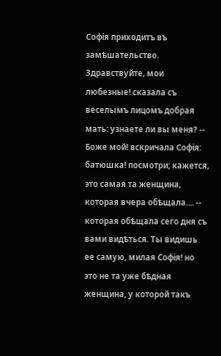Софія приходитъ въ замѣшательство. Здравствуйте, мои любезные! сказала съ веселымъ лицомъ добрая мать: узнаете ли вы меня? -- Боже мой! вскричала Софія: батюшка! посмотри; кажется, это самая та женщина, которая вчера обѣщала.... -- которая обѣщала сего дня съ вами видѣться. Ты видишь ее самую, милая Софія! но это не та уже бѣдная женщина, у которой такъ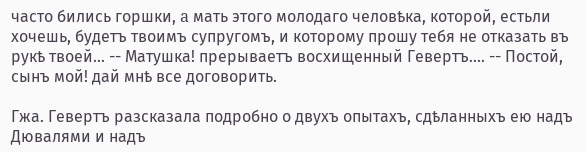часто бились горшки, a мать этого молодаго человѣка, которой, естьли хочешь, будетъ твоимъ супругомъ, и которому прошу тебя не отказать въ рукѣ твоей... -- Матушка! прерываетъ восхищенный Гевертъ.... -- Постой, сынъ мой! дай мнѣ все договорить.

Гжа. Гевертъ разсказала подробно о двухъ опытахъ, сдѣланныхъ ею надъ Дювалями и надъ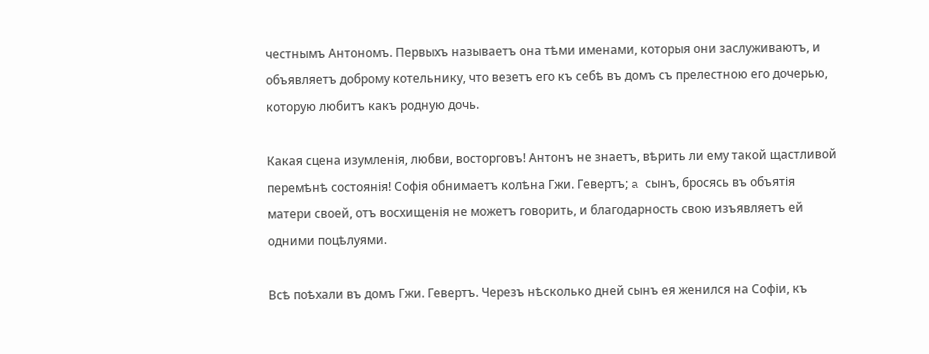честнымъ Антономъ. Первыхъ называетъ она тѣми именами, которыя они заслуживаютъ, и объявляетъ доброму котельнику, что везетъ его къ себѣ въ домъ съ прелестною его дочерью, которую любитъ какъ родную дочь.

Какая сцена изумленія, любви, восторговъ! Антонъ не знаетъ, вѣрить ли ему такой щастливой перемѣнѣ состоянія! Софія обнимаетъ колѣна Гжи. Гевертъ; a сынъ, бросясь въ объятія матери своей, отъ восхищенія не можетъ говорить, и благодарность свою изъявляетъ ей одними поцѣлуями.

Всѣ поѣхали въ домъ Гжи. Гевертъ. Черезъ нѣсколько дней сынъ ея женился на Софіи, къ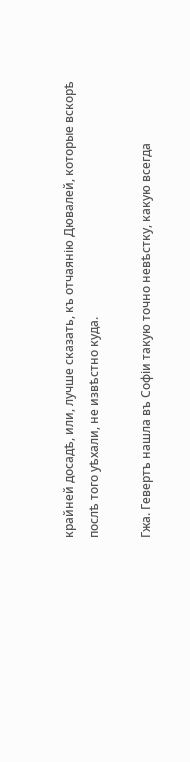крайней досадѣ, или, лучше сказать, къ отчаянію Дювалей, которые вскорѣ послѣ того уѣхали, не извѣстно куда.

Гжа. Гевертъ нашла въ Софіи такую точно невѣстку, какую всегда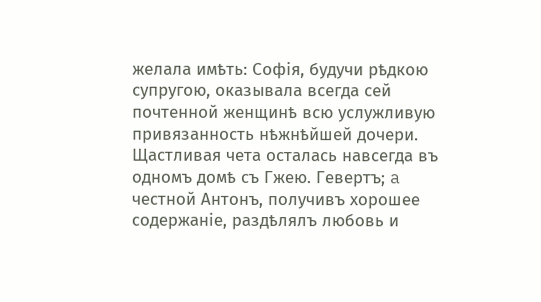желала имѣть: Софія, будучи рѣдкою супругою, оказывала всегда сей почтенной женщинѣ всю услужливую привязанность нѣжнѣйшей дочери. Щастливая чета осталась навсегда въ одномъ домѣ съ Гжею. Гевертъ; a честной Антонъ, получивъ хорошее содержаніе, раздѣлялъ любовь и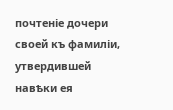почтеніе дочери своей къ фамиліи, утвердившей навѣки ея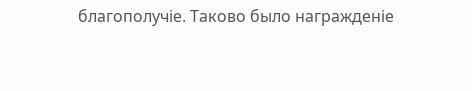благополучіе. Таково было награжденіе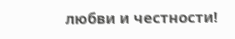любви и честности!